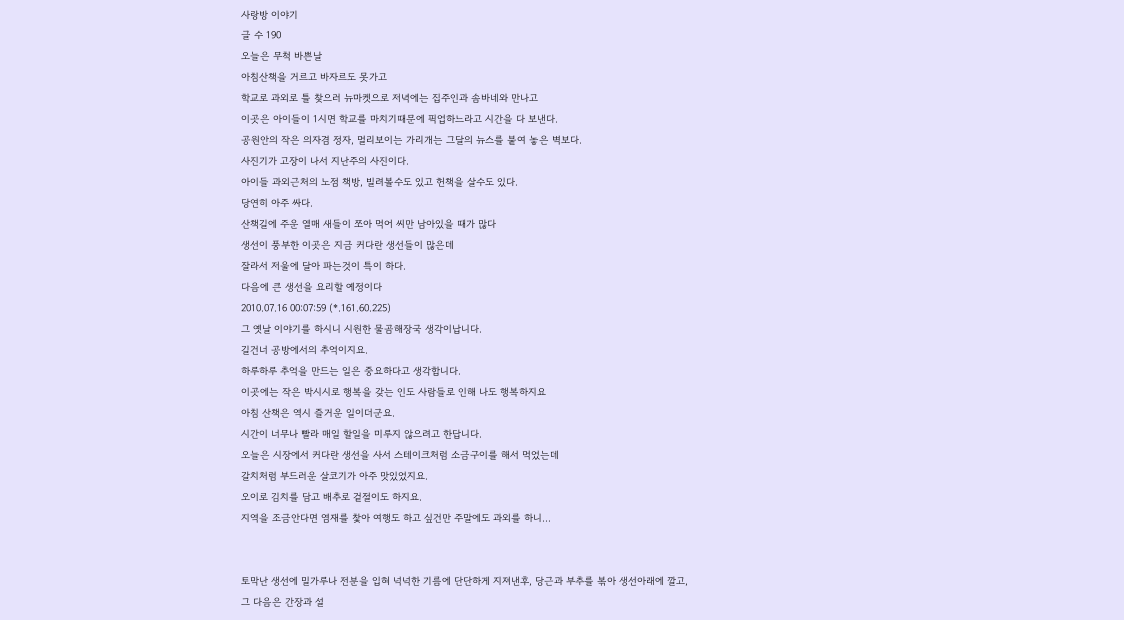사랑방 이야기
글 수 190
오늘은 무척 바쁜날
아침산책을 거르고 바자르도 못가고
학교로 과외로 틀 찾으러 뉴마켓으로 저녁에는 집주인과 솜바네와 만나고
이곳은 아이들이 1시면 학교를 마치기때문에 픽업하느라고 시간을 다 보낸다.
공원안의 작은 의자겸 정자, 멀리보이는 가리개는 그달의 뉴스를 붙여 놓은 벽보다.
사진기가 고장이 나서 지난주의 사진이다.
아이들 과외근처의 노점 책방, 빌려볼수도 있고 헌책을 살수도 있다.
당연히 아주 싸다.
산책길에 주운 열매 새들이 쪼아 먹어 씨만 남아있을 때가 많다
생선이 풍부한 이곳은 지금 커다란 생선들이 많은데
잘라서 저울에 달아 파는것이 특이 하다.
다음에 큰 생선을 요리할 예정이다
2010.07.16 00:07:59 (*.161.60.225)
그 옛날 이야기를 하시니 시원한 물곰해장국 생각이납니다.
길건너 공방에서의 추억이지요.
하루하루 추억을 만드는 일은 중요하다고 생각합니다.
이곳에는 작은 박시시로 행복을 갖는 인도 사람들로 인해 나도 행복하지요
아침 산책은 역시 즐거운 일이더군요.
시간이 너무나 빨라 매일 할일을 미루지 않으려고 한답니다.
오늘은 시장에서 커다란 생선을 사서 스테이크처럼 소금구이를 해서 먹었는데
갈치처럼 부드러운 살코기가 아주 맛있었지요.
오이로 김치를 담고 배추로 겉절이도 하지요.
지역을 조금안다면 염재를 찿아 여행도 하고 싶건만 주말에도 과외를 하니...


토막난 생선에 밀가루나 전분을 입혀 넉넉한 기름에 단단하게 지져낸후, 당근과 부추를 볶아 생선아래에 깔고,
그 다음은 간장과 설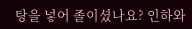탕을 넣어 졸이셨나요? 인하와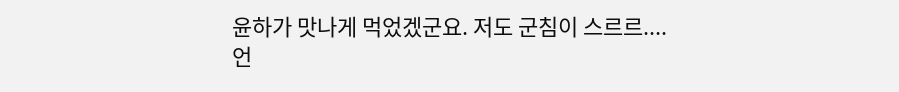윤하가 맛나게 먹었겠군요. 저도 군침이 스르르....
언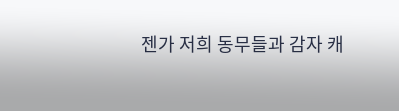젠가 저희 동무들과 감자 캐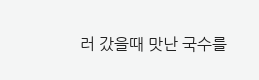러 갔을때 맛난 국수를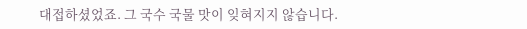대접하셨었죠. 그 국수 국물 맛이 잊혀지지 않습니다.